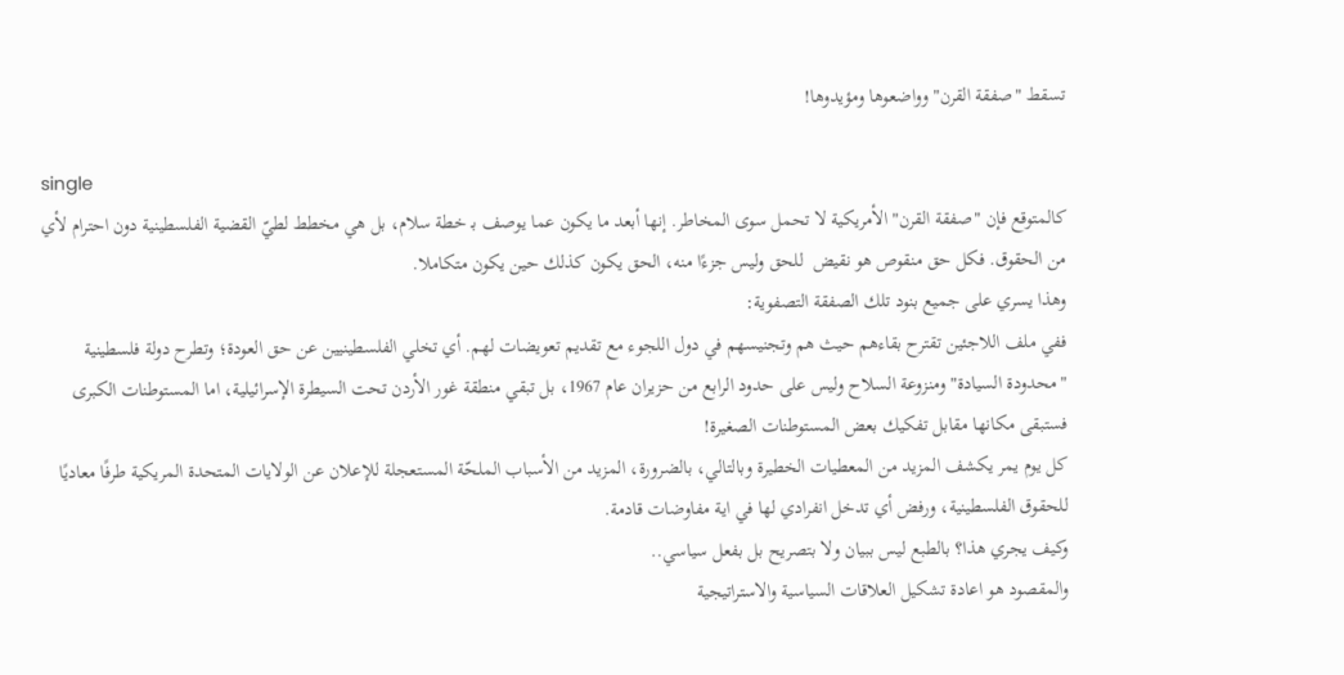تسقط "صفقة القرن" وواضعوها ومؤيدوها!

single
كالمتوقع فإن "صفقة القرن" الأمريكية لا تحمل سوى المخاطر. إنها أبعد ما يكون عما يوصف بـ خطة سلام، بل هي مخطط لطيّ القضية الفلسطينية دون احترام لأي من الحقوق. فكل حق منقوص هو نقيض  للحق وليس جزءًا منه، الحق يكون كذلك حين يكون متكاملا.
وهذا يسري على جميع بنود تلك الصفقة التصفوية:
ففي ملف اللاجئين تقترح بقاءهم حيث هم وتجنيسهم في دول اللجوء مع تقديم تعويضات لهم. أي تخلي الفلسطينيين عن حق العودة؛ وتطرح دولة فلسطينية "محدودة السيادة" ومنزوعة السلاح وليس على حدود الرابع من حزيران عام 1967، بل تبقي منطقة غور الأردن تحت السيطرة الإسرائيلية، اما المستوطنات الكبرى فستبقى مكانها مقابل تفكيك بعض المستوطنات الصغيرة!
كل يوم يمر يكشف المزيد من المعطيات الخطيرة وبالتالي، بالضرورة، المزيد من الأسباب الملحّة المستعجلة للإعلان عن الولايات المتحدة المريكية طرفًا معاديًا للحقوق الفلسطينية، ورفض أي تدخل انفرادي لها في اية مفاوضات قادمة.
وكيف يجري هذا؟ بالطبع ليس ببيان ولا بتصريح بل بفعل سياسي..
والمقصود هو اعادة تشكيل العلاقات السياسية والاستراتيجية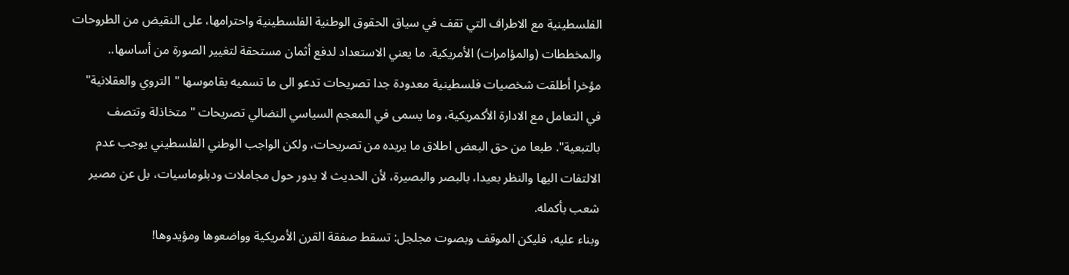الفلسطينية مع الاطراف التي تقف في سياق الحقوق الوطنية الفلسطينية واحترامها، على النقيض من الطروحات والمخططات (والمؤامرات) الأمريكية. ما يعني الاستعداد لدفع أثمان مستحقة لتغيير الصورة من أساسها..
مؤخرا أطلقت شخصيات فلسطينية معدودة جدا تصريحات تدعو الى ما تسميه بقاموسها "التروي والعقلانية" في التعامل مع الادارة الأكمريكية، وما يسمى في المعجم السياسي النضالي تصريحات "متخاذلة وتتصف بالتبعية". طبعا من حق البعض اطلاق ما يريده من تصريحات، ولكن الواجب الوطني الفلسطيني يوجب عدم الالتفات اليها والنظر بعيدا، بالبصر والبصيرة، لأن الحديث لا يدور حول مجاملات ودبلوماسيات، بل عن مصير شعب بأكمله.
وبناء عليه، فليكن الموقف وبصوت مجلجل: تسقط صفقة القرن الأمريكية وواضعوها ومؤيدوها!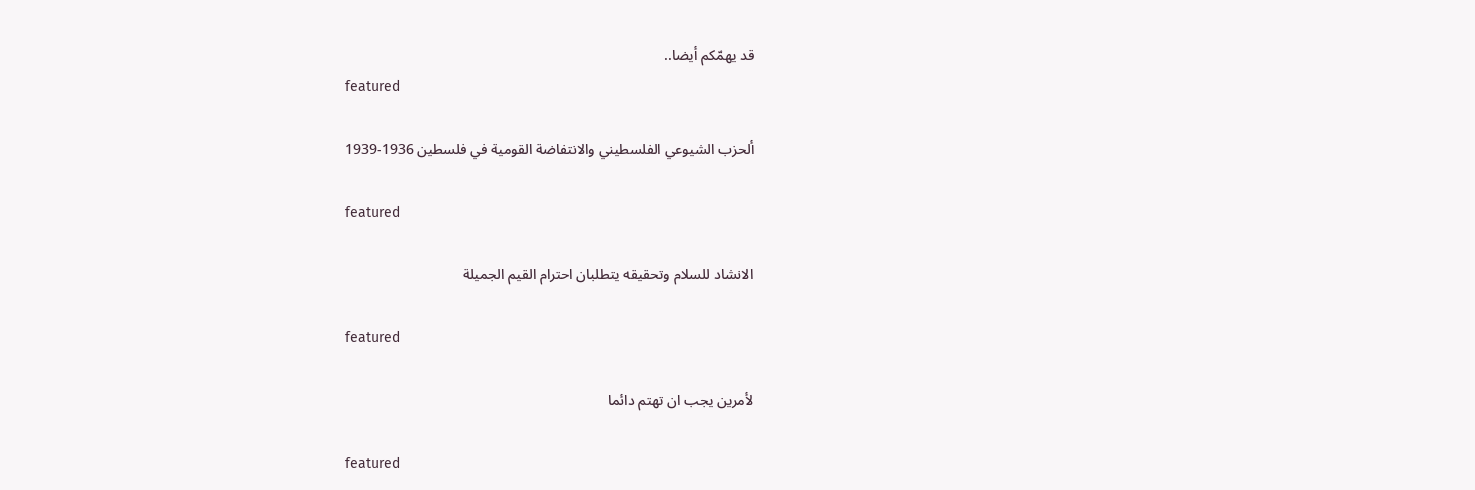قد يهمّكم أيضا..
featured

ألحزب الشيوعي الفلسطيني والانتفاضة القومية في فلسطين 1936-1939

featured

الانشاد للسلام وتحقيقه يتطلبان احترام القيم الجميلة

featured

لأمرين يجب ان تهتم دائما

featured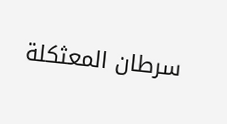سرطان المعثكلة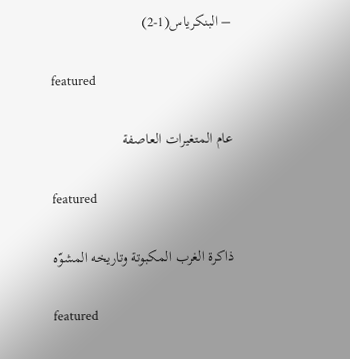– البنكرياس(1-2)

featured

عام المتغيرات العاصفة

featured

ذاكرة الغرب المكبوتة وتاريخه المشوّه

featured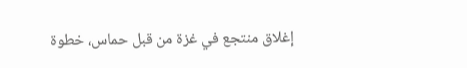إغلاق منتجع في غزة من قبل حماس، خطوة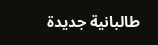طالبانية جديدة